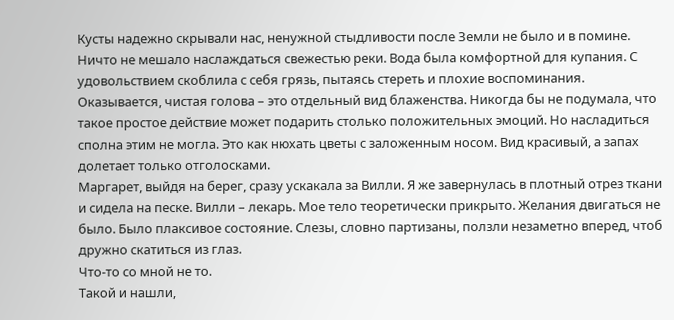Кусты надежно скрывали нас, ненужной стыдливости после Земли не было и в помине. Ничто не мешало наслаждаться свежестью реки. Вода была комфортной для купания. С удовольствием скоблила с себя грязь, пытаясь стереть и плохие воспоминания. Оказывается, чистая голова – это отдельный вид блаженства. Никогда бы не подумала, что такое простое действие может подарить столько положительных эмоций. Но насладиться сполна этим не могла. Это как нюхать цветы с заложенным носом. Вид красивый, а запах долетает только отголосками.
Маргарет, выйдя на берег, сразу ускакала за Вилли. Я же завернулась в плотный отрез ткани и сидела на песке. Вилли – лекарь. Мое тело теоретически прикрыто. Желания двигаться не было. Было плаксивое состояние. Слезы, словно партизаны, ползли незаметно вперед, чтоб дружно скатиться из глаз.
Что-то со мной не то.
Такой и нашли,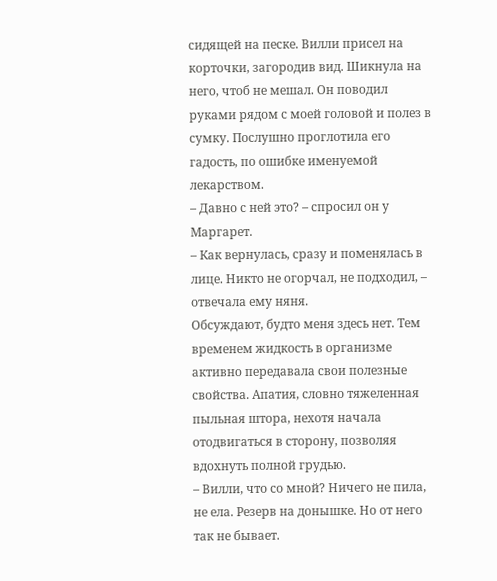сидящей на песке. Вилли присел на корточки, загородив вид. Шикнула на него, чтоб не мешал. Он поводил руками рядом с моей головой и полез в сумку. Послушно проглотила его гадость, по ошибке именуемой лекарством.
– Давно с ней это? – спросил он у Маргарет.
– Как вернулась, сразу и поменялась в лице. Никто не огорчал, не подходил, – отвечала ему няня.
Обсуждают, будто меня здесь нет. Тем временем жидкость в организме активно передавала свои полезные свойства. Апатия, словно тяжеленная пыльная штора, нехотя начала отодвигаться в сторону, позволяя вдохнуть полной грудью.
– Вилли, что со мной? Ничего не пила, не ела. Резерв на донышке. Но от него так не бывает.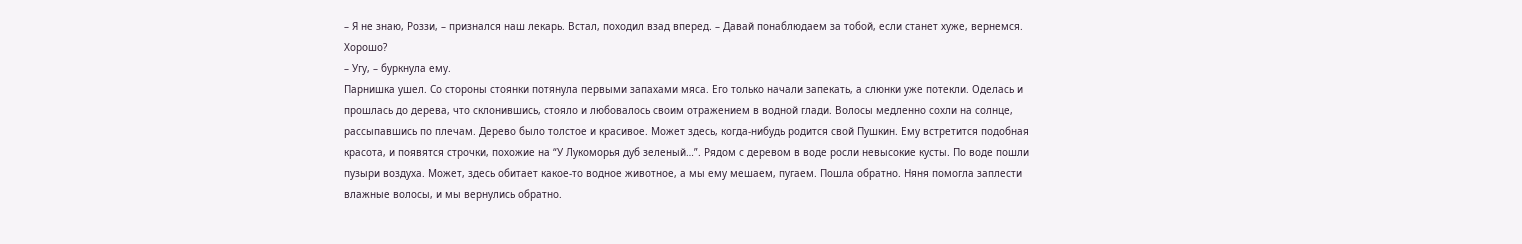– Я не знаю, Роззи, – признался наш лекарь. Встал, походил взад вперед. – Давай понаблюдаем за тобой, если станет хуже, вернемся. Хорошо?
– Угу, – буркнула ему.
Парнишка ушел. Со стороны стоянки потянула первыми запахами мяса. Его только начали запекать, а слюнки уже потекли. Оделась и прошлась до дерева, что склонившись, стояло и любовалось своим отражением в водной глади. Волосы медленно сохли на солнце, рассыпавшись по плечам. Дерево было толстое и красивое. Может здесь, когда-нибудь родится свой Пушкин. Ему встретится подобная красота, и появятся строчки, похожие на “У Лукоморья дуб зеленый…”. Рядом с деревом в воде росли невысокие кусты. По воде пошли пузыри воздуха. Может, здесь обитает какое-то водное животное, а мы ему мешаем, пугаем. Пошла обратно. Няня помогла заплести влажные волосы, и мы вернулись обратно.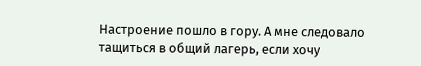Настроение пошло в гору. А мне следовало тащиться в общий лагерь, если хочу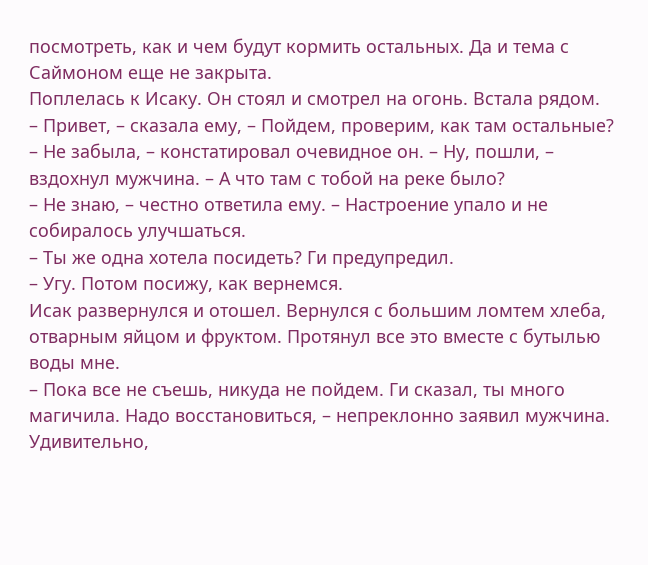посмотреть, как и чем будут кормить остальных. Да и тема с Саймоном еще не закрыта.
Поплелась к Исаку. Он стоял и смотрел на огонь. Встала рядом.
– Привет, – сказала ему, – Пойдем, проверим, как там остальные?
– Не забыла, – констатировал очевидное он. – Ну, пошли, – вздохнул мужчина. – А что там с тобой на реке было?
– Не знаю, – честно ответила ему. – Настроение упало и не собиралось улучшаться.
– Ты же одна хотела посидеть? Ги предупредил.
– Угу. Потом посижу, как вернемся.
Исак развернулся и отошел. Вернулся с большим ломтем хлеба, отварным яйцом и фруктом. Протянул все это вместе с бутылью воды мне.
– Пока все не съешь, никуда не пойдем. Ги сказал, ты много магичила. Надо восстановиться, – непреклонно заявил мужчина.
Удивительно,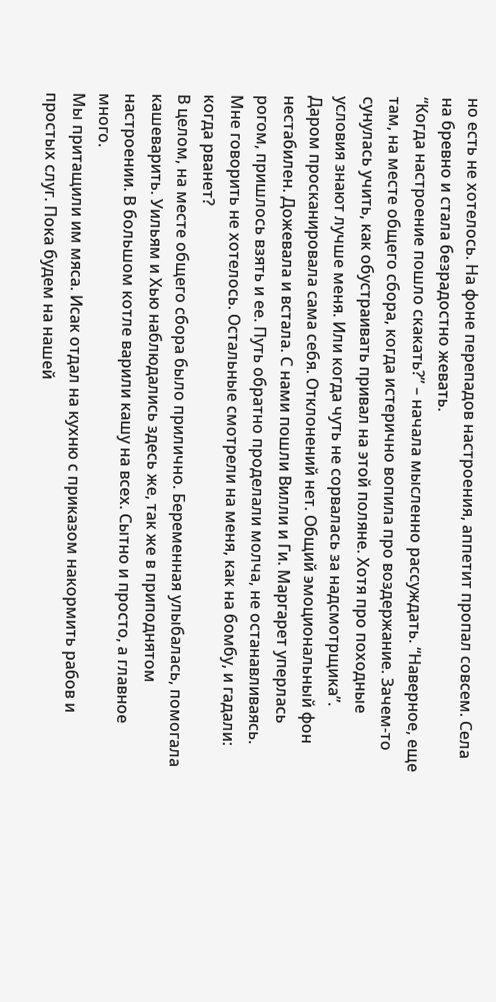но есть не хотелось. На фоне перепадов настроения, аппетит пропал совсем. Села на бревно и стала безрадостно жевать.
“Когда настроение пошло скакать?” – начала мысленно рассуждать. “Наверное, еще там, на месте общего сбора, когда истерично вопила про воздержание. Зачем-то сунулась учить, как обустраивать привал на этой поляне. Хотя про походные условия знают лучше меня. Или когда чуть не сорвалась за надсмотрщика”.
Даром просканировала сама себя. Отклонений нет. Общий эмоциональный фон нестабилен. Дожевала и встала. С нами пошли Вилли и Ги. Маргарет уперлась рогом, пришлось взять и ее. Путь обратно проделали молча, не останавливаясь. Мне говорить не хотелось. Остальные смотрели на меня, как на бомбу, и гадали: когда рванет?
В целом, на месте общего сбора было прилично. Беременная улыбалась, помогала кашеварить. Уильям и Хью наблюдались здесь же, так же в приподнятом настроении. В большом котле варили кашу на всех. Сытно и просто, а главное много.
Мы притащили им мяса. Исак отдал на кухню с приказом накормить рабов и простых слуг. Пока будем на нашей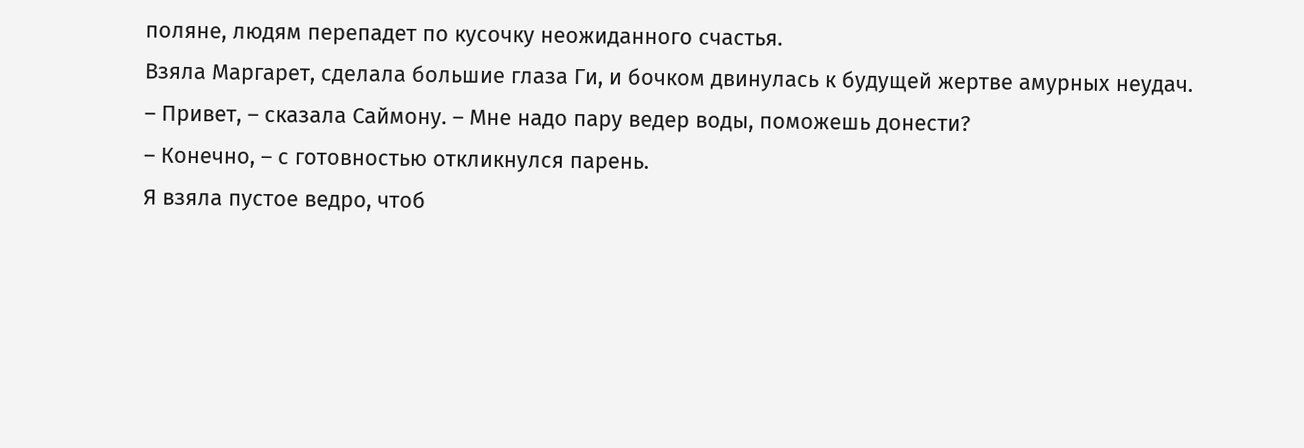поляне, людям перепадет по кусочку неожиданного счастья.
Взяла Маргарет, сделала большие глаза Ги, и бочком двинулась к будущей жертве амурных неудач.
– Привет, – сказала Саймону. – Мне надо пару ведер воды, поможешь донести?
– Конечно, – с готовностью откликнулся парень.
Я взяла пустое ведро, чтоб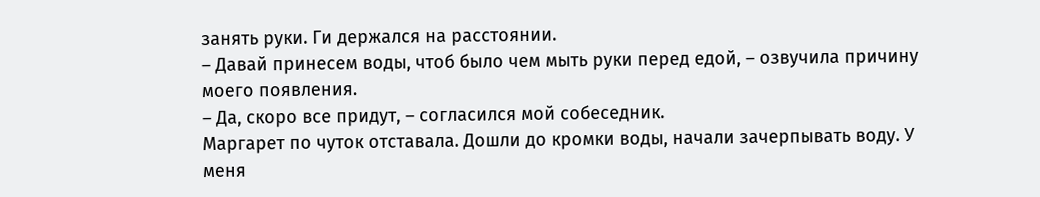занять руки. Ги держался на расстоянии.
– Давай принесем воды, чтоб было чем мыть руки перед едой, – озвучила причину моего появления.
– Да, скоро все придут, – согласился мой собеседник.
Маргарет по чуток отставала. Дошли до кромки воды, начали зачерпывать воду. У меня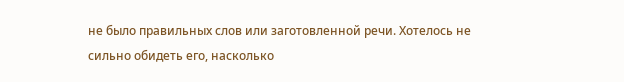не было правильных слов или заготовленной речи. Хотелось не сильно обидеть его, насколько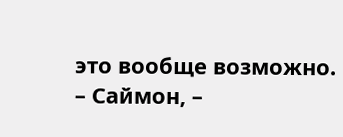это вообще возможно.
– Саймон, –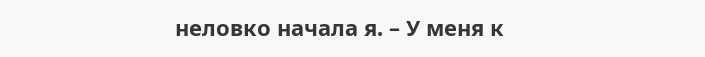неловко начала я. – У меня к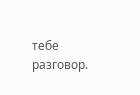тебе разговор.